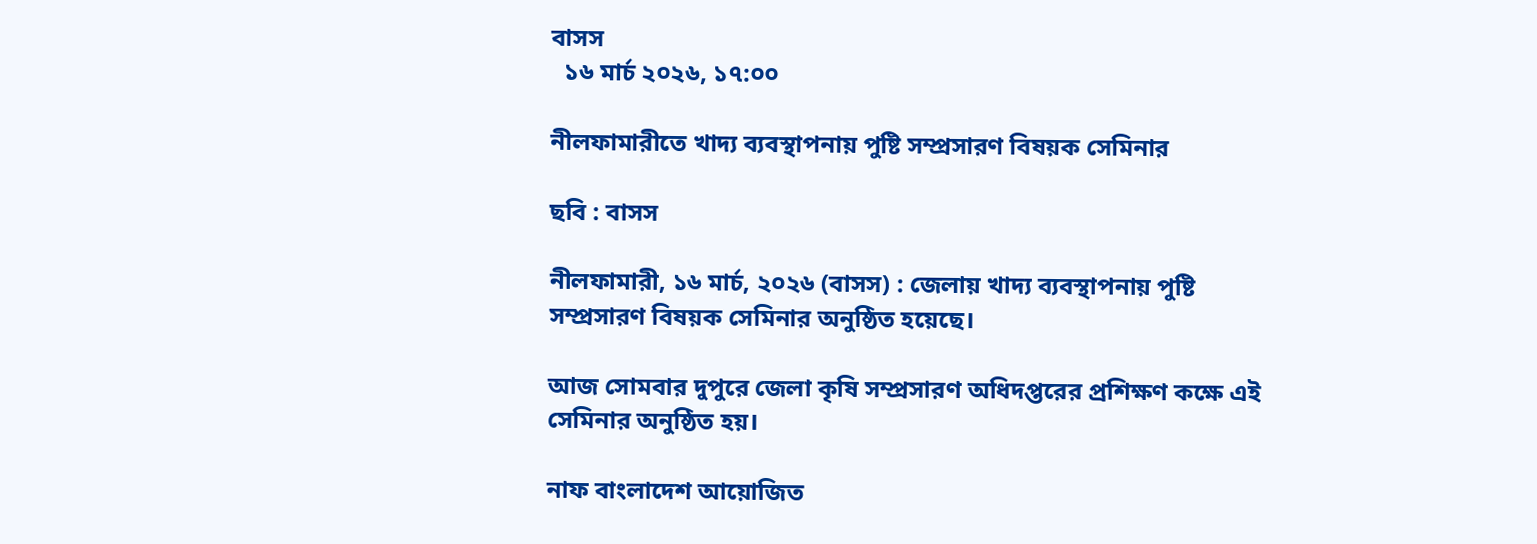বাসস
  ১৬ মার্চ ২০২৬, ১৭:০০

নীলফামারীতে খাদ্য ব্যবস্থাপনায় পুষ্টি সম্প্রসারণ বিষয়ক সেমিনার

ছবি : বাসস

নীলফামারী, ১৬ মার্চ, ২০২৬ (বাসস) : জেলায় খাদ্য ব্যবস্থাপনায় পুষ্টি সম্প্রসারণ বিষয়ক সেমিনার অনুষ্ঠিত হয়েছে।

আজ সোমবার দুপুরে জেলা কৃষি সম্প্রসারণ অধিদপ্তরের প্রশিক্ষণ কক্ষে এই সেমিনার অনুষ্ঠিত হয়।

নাফ বাংলাদেশ আয়োজিত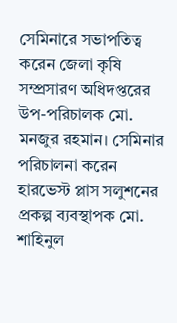সেমিনারে সভাপতিত্ব করেন জেলা কৃষি সম্প্রসারণ অধিদপ্তরের উপ-পরিচালক মো. মনজুর রহমান। সেমিনার পরিচালনা করেন হারভেস্ট প্লাস সলুশনের প্রকল্প ব্যবস্থাপক মো. শাহিনুল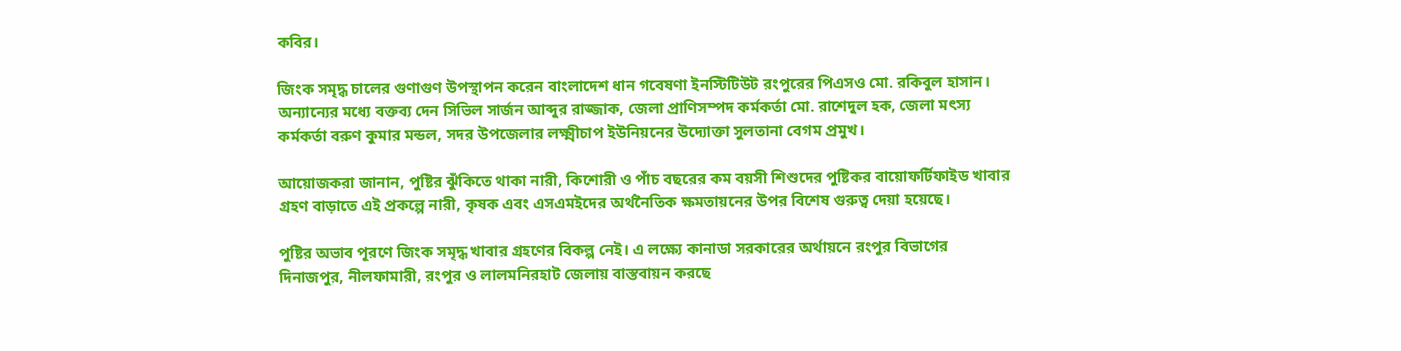কবির।

জিংক সমৃদ্ধ চালের গুণাগুণ উপস্থাপন করেন বাংলাদেশ ধান গবেষণা ইনস্টিটিউট রংপুরের পিএসও মো. রকিবুল হাসান। অন্যান্যের মধ্যে বক্তব্য দেন সিভিল সার্জন আব্দুর রাজ্জাক, জেলা প্রাণিসম্পদ কর্মকর্তা মো. রাশেদুল হক, জেলা মৎস্য কর্মকর্তা বরুণ কুমার মন্ডল, সদর উপজেলার লক্ষ্মীচাপ ইউনিয়নের উদ্যোক্তা সুলতানা বেগম প্রমুখ।

আয়োজকরা জানান, পুষ্টির ঝুঁকিতে থাকা নারী, কিশোরী ও পাঁচ বছরের কম বয়সী শিশুদের পুষ্টিকর বায়োফর্টিফাইড খাবার গ্রহণ বাড়াতে এই প্রকল্পে নারী, কৃষক এবং এসএমইদের অর্থনৈতিক ক্ষমতায়নের উপর বিশেষ গুরুত্ব দেয়া হয়েছে।

পুষ্টির অভাব পূরণে জিংক সমৃদ্ধ খাবার গ্রহণের বিকল্প নেই। এ লক্ষ্যে কানাডা সরকারের অর্থায়নে রংপুর বিভাগের দিনাজপুর, নীলফামারী, রংপুর ও লালমনিরহাট জেলায় বাস্তবায়ন করছে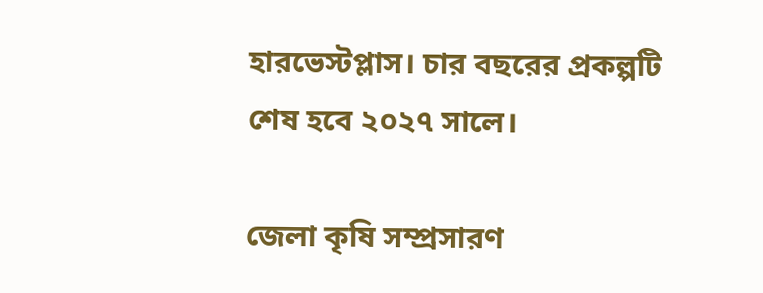হারভেস্টপ্লাস। চার বছরের প্রকল্পটি শেষ হবে ২০২৭ সালে।

জেলা কৃষি সম্প্রসারণ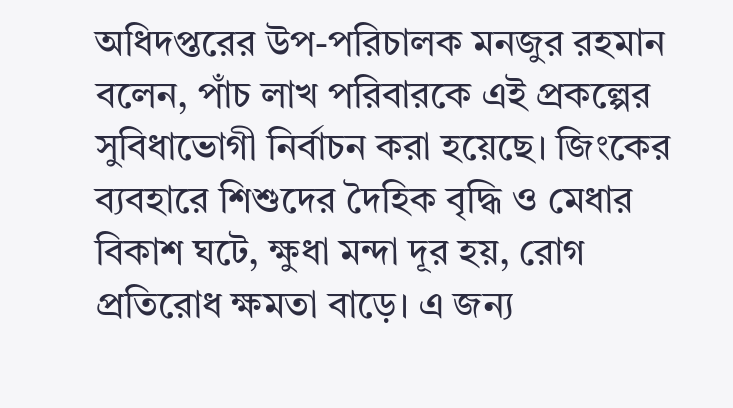অধিদপ্তরের উপ-পরিচালক মনজুর রহমান বলেন, পাঁচ লাখ পরিবারকে এই প্রকল্পের সুবিধাভোগী নির্বাচন করা হয়েছে। জিংকের ব্যবহারে শিশুদের দৈহিক বৃদ্ধি ও মেধার বিকাশ ঘটে, ক্ষুধা মন্দা দূর হয়, রোগ প্রতিরোধ ক্ষমতা বাড়ে। এ জন্য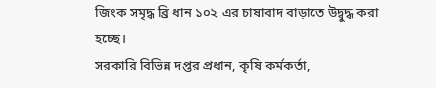জিংক সমৃদ্ধ ব্রি ধান ১০২ এর চাষাবাদ বাড়াতে উদ্বুদ্ধ করা হচ্ছে।
সরকারি বিভিন্ন দপ্তর প্রধান, কৃষি কর্মকর্তা,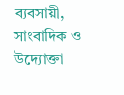ব্যবসায়ী, সাংবাদিক ও উদ্যোক্তা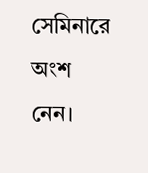সেমিনারে অংশ নেন।